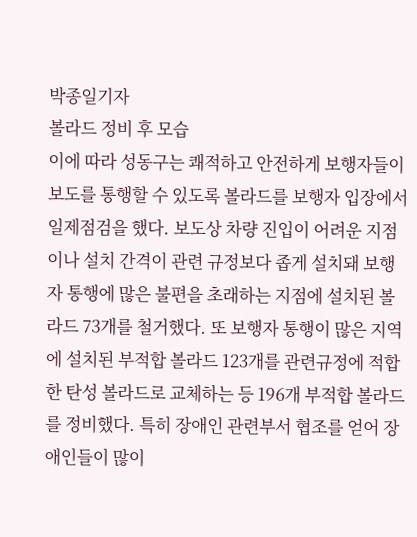박종일기자
볼라드 정비 후 모습
이에 따라 성동구는 쾌적하고 안전하게 보행자들이 보도를 통행할 수 있도록 볼라드를 보행자 입장에서 일제점검을 했다. 보도상 차량 진입이 어려운 지점이나 설치 간격이 관련 규정보다 좁게 설치돼 보행자 통행에 많은 불편을 초래하는 지점에 설치된 볼라드 73개를 철거했다. 또 보행자 통행이 많은 지역에 설치된 부적합 볼라드 123개를 관련규정에 적합한 탄성 볼라드로 교체하는 등 196개 부적합 볼라드를 정비했다. 특히 장애인 관련부서 협조를 얻어 장애인들이 많이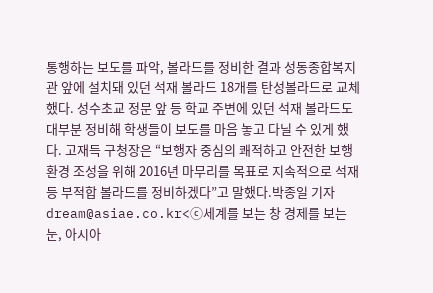통행하는 보도를 파악, 볼라드를 정비한 결과 성동종합복지관 앞에 설치돼 있던 석재 볼라드 18개를 탄성볼라드로 교체했다. 성수초교 정문 앞 등 학교 주변에 있던 석재 볼라드도 대부분 정비해 학생들이 보도를 마음 놓고 다닐 수 있게 했다. 고재득 구청장은 “보행자 중심의 쾌적하고 안전한 보행환경 조성을 위해 2016년 마무리를 목표로 지속적으로 석재 등 부적합 볼라드를 정비하겠다”고 말했다.박종일 기자 dream@asiae.co.kr<ⓒ세계를 보는 창 경제를 보는 눈, 아시아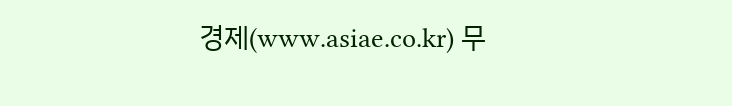경제(www.asiae.co.kr) 무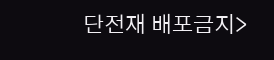단전재 배포금지>